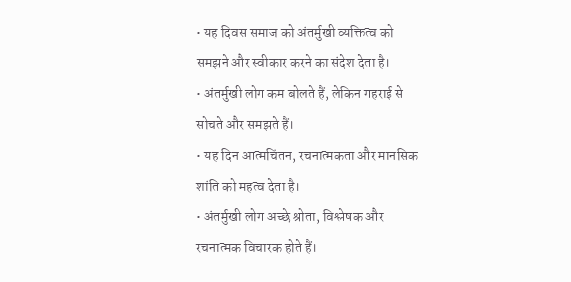• यह दिवस समाज को अंतर्मुखी व्यक्तित्व को समझने और स्वीकार करने का संदेश देता है।
• अंतर्मुखी लोग कम बोलते हैं, लेकिन गहराई से सोचते और समझते हैं।
• यह दिन आत्मचिंतन, रचनात्मकता और मानसिक शांति को महत्व देता है।
• अंतर्मुखी लोग अच्छे श्रोता, विश्लेषक और रचनात्मक विचारक होते हैं।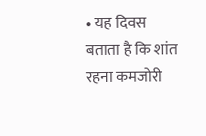• यह दिवस बताता है कि शांत रहना कमजोरी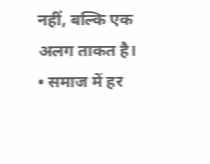नहीं, बल्कि एक अलग ताकत है।
• समाज में हर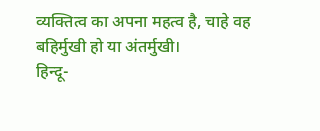व्यक्तित्व का अपना महत्व है, चाहे वह बहिर्मुखी हो या अंतर्मुखी।
हिन्दू-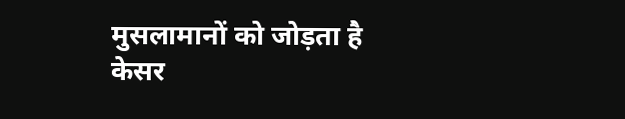मुसलामानों को जोड़ता है केसर